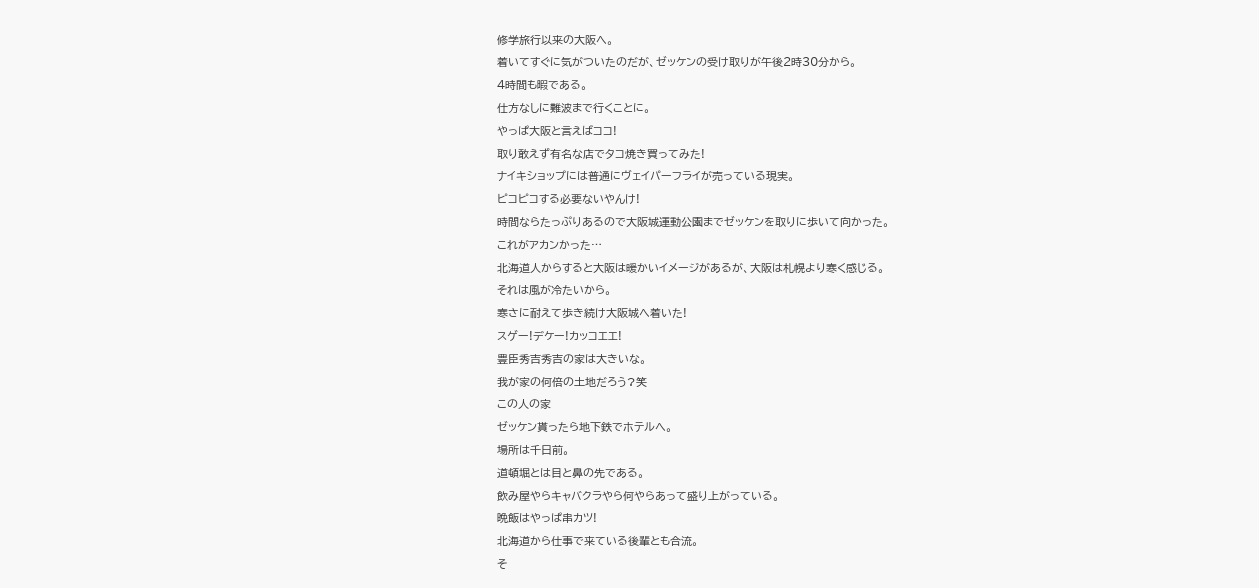修学旅行以来の大阪へ。
着いてすぐに気がついたのだが、ゼッケンの受け取りが午後2時30分から。
4時間も暇である。
仕方なしに難波まで行くことに。
やっぱ大阪と言えばココ!
取り敢えず有名な店でタコ焼き買ってみた!
ナイキショップには普通にヴェイパーフライが売っている現実。
ピコピコする必要ないやんけ!
時間ならたっぷりあるので大阪城運動公園までゼッケンを取りに歩いて向かった。
これがアカンかった…
北海道人からすると大阪は暖かいイメージがあるが、大阪は札幌より寒く感じる。
それは風が冷たいから。
寒さに耐えて歩き続け大阪城へ着いた!
スゲー!デケー!カッコエエ!
豊臣秀吉秀吉の家は大きいな。
我が家の何倍の土地だろう?笑
この人の家
ゼッケン貰ったら地下鉄でホテルへ。
場所は千日前。
道頓堀とは目と鼻の先である。
飲み屋やらキャバクラやら何やらあって盛り上がっている。
晩飯はやっぱ串カツ!
北海道から仕事で来ている後輩とも合流。
そ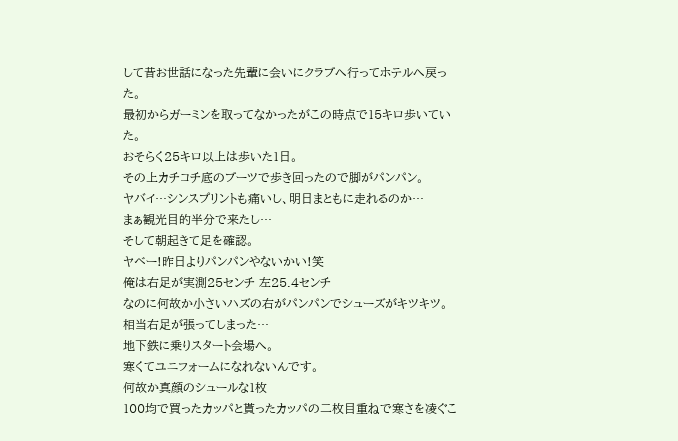して昔お世話になった先輩に会いにクラブへ行ってホテルへ戻った。
最初からガーミンを取ってなかったがこの時点で15キロ歩いていた。
おそらく25キロ以上は歩いた1日。
その上カチコチ底のブーツで歩き回ったので脚がパンパン。
ヤバイ…シンスプリントも痛いし、明日まともに走れるのか…
まぁ観光目的半分で来たし…
そして朝起きて足を確認。
ヤベー!昨日よりパンパンやないかい!笑
俺は右足が実測25センチ 左25.4センチ
なのに何故か小さいハズの右がパンパンでシューズがキツキツ。
相当右足が張ってしまった…
地下鉄に乗りスタート会場へ。
寒くてユニフォームになれないんです。
何故か真顔のシュールな1枚
100均で買ったカッパと貰ったカッパの二枚目重ねで寒さを凌ぐこ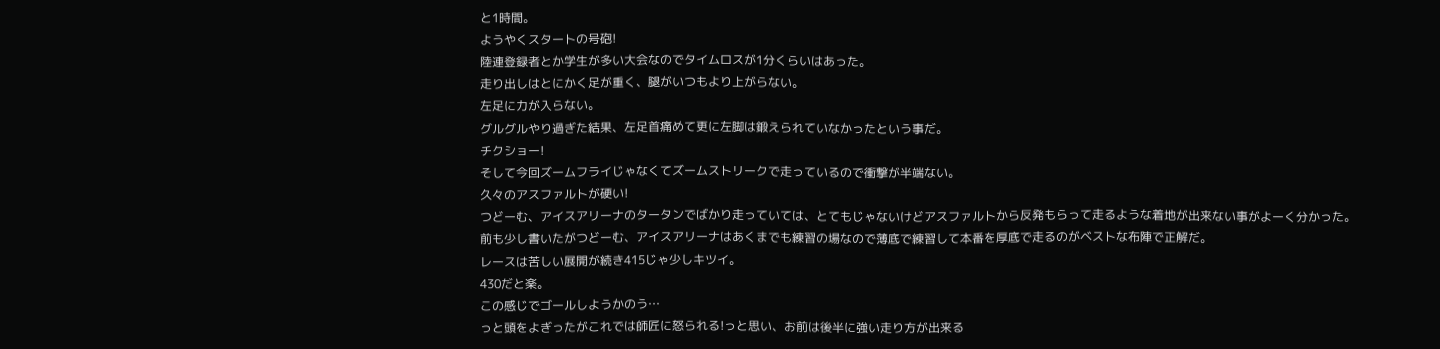と1時間。
ようやくスタートの号砲!
陸連登録者とか学生が多い大会なのでタイムロスが1分くらいはあった。
走り出しはとにかく足が重く、腿がいつもより上がらない。
左足に力が入らない。
グルグルやり過ぎた結果、左足首痛めて更に左脚は鍛えられていなかったという事だ。
チクショー!
そして今回ズームフライじゃなくてズームストリークで走っているので衝撃が半端ない。
久々のアスファルトが硬い!
つどーむ、アイスアリーナのタータンでばかり走っていては、とてもじゃないけどアスファルトから反発もらって走るような着地が出来ない事がよーく分かった。
前も少し書いたがつどーむ、アイスアリーナはあくまでも練習の場なので薄底で練習して本番を厚底で走るのがベストな布陣で正解だ。
レースは苦しい展開が続き415じゃ少しキツイ。
430だと楽。
この感じでゴールしようかのう…
っと頭をよぎったがこれでは師匠に怒られる!っと思い、お前は後半に強い走り方が出来る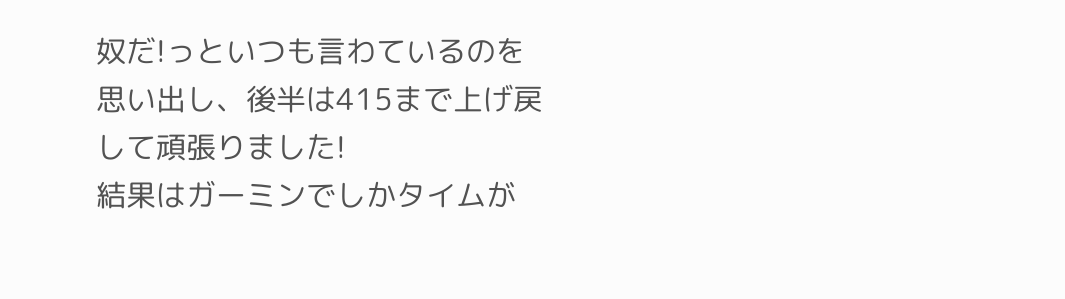奴だ!っといつも言わているのを思い出し、後半は415まで上げ戻して頑張りました!
結果はガーミンでしかタイムが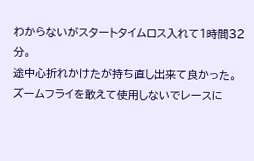わからないがスタートタイムロス入れて1時間32分。
途中心折れかけたが持ち直し出来て良かった。
ズームフライを敢えて使用しないでレースに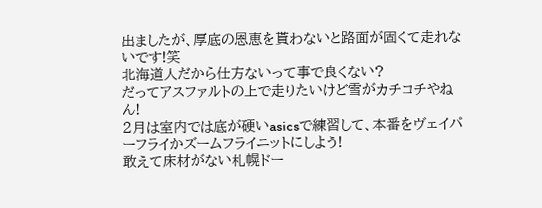出ましたが、厚底の恩恵を貰わないと路面が固くて走れないです!笑
北海道人だから仕方ないって事で良くない?
だってアスファルトの上で走りたいけど雪がカチコチやねん!
2月は室内では底が硬いasicsで練習して、本番をヴェイパーフライかズームフライニットにしよう!
敢えて床材がない札幌ドー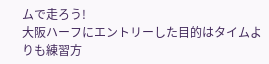ムで走ろう!
大阪ハーフにエントリーした目的はタイムよりも練習方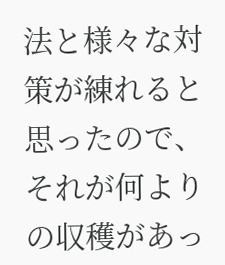法と様々な対策が練れると思ったので、それが何よりの収穫があっ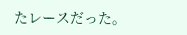たレースだった。